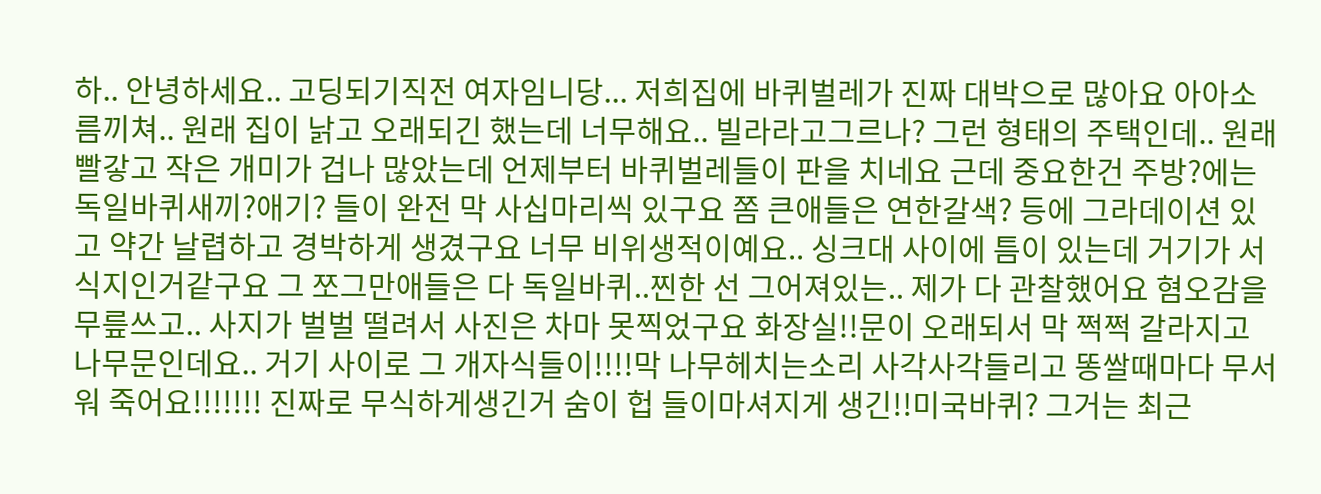하.. 안녕하세요.. 고딩되기직전 여자임니당... 저희집에 바퀴벌레가 진짜 대박으로 많아요 아아소름끼쳐.. 원래 집이 낡고 오래되긴 했는데 너무해요.. 빌라라고그르나? 그런 형태의 주택인데.. 원래 빨갛고 작은 개미가 겁나 많았는데 언제부터 바퀴벌레들이 판을 치네요 근데 중요한건 주방?에는 독일바퀴새끼?애기? 들이 완전 막 사십마리씩 있구요 쫌 큰애들은 연한갈색? 등에 그라데이션 있고 약간 날렵하고 경박하게 생겼구요 너무 비위생적이예요.. 싱크대 사이에 틈이 있는데 거기가 서식지인거같구요 그 쪼그만애들은 다 독일바퀴..찐한 선 그어져있는.. 제가 다 관찰했어요 혐오감을 무릎쓰고.. 사지가 벌벌 떨려서 사진은 차마 못찍었구요 화장실!!문이 오래되서 막 쩍쩍 갈라지고 나무문인데요.. 거기 사이로 그 개자식들이!!!!막 나무헤치는소리 사각사각들리고 똥쌀때마다 무서워 죽어요!!!!!!! 진짜로 무식하게생긴거 숨이 헙 들이마셔지게 생긴!!미국바퀴? 그거는 최근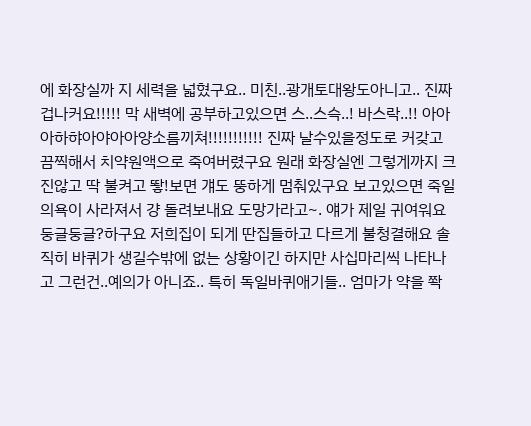에 화장실까 지 세력을 넓혔구요.. 미친..광개토대왕도아니고.. 진짜 겁나커요!!!!! 막 새벽에 공부하고있으면 스..스슥..! 바스락..!! 아아아하햐아야아아양소름끼쳐!!!!!!!!!!! 진짜 날수있을정도로 커갖고 끔찍해서 치약원액으로 죽여버렸구요 원래 화장실엔 그렇게까지 크진않고 딱 불켜고 뙇!보면 걔도 뚱하게 멈춰있구요 보고있으면 죽일의욕이 사라져서 걍 돌려보내요 도망가라고~. 얘가 제일 귀여워요 둥글둥글?하구요 저희집이 되게 딴집들하고 다르게 불청결해요 솔직히 바퀴가 생길수밖에 없는 상황이긴 하지만 사십마리씩 나타나고 그런건..예의가 아니죠.. 특히 독일바퀴애기들.. 엄마가 약을 쫙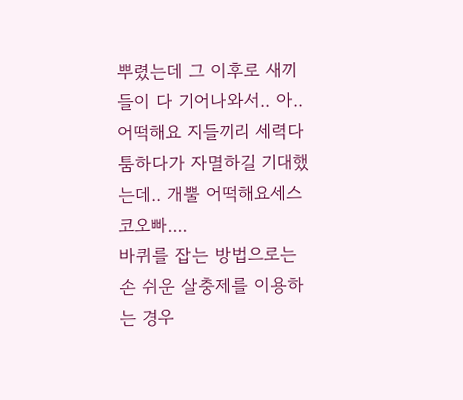뿌렸는데 그 이후로 새끼들이 다 기어나와서.. 아.. 어떡해요 지들끼리 세력다툼하다가 자멸하길 기대했는데.. 개뿔 어떡해요세스코오빠....
바퀴를 잡는 방법으로는 손 쉬운 살충제를 이용하는 경우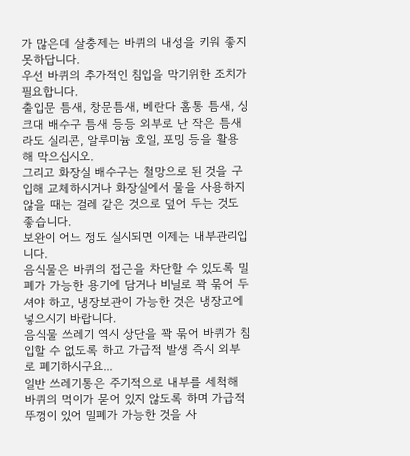가 많은데 살충제는 바퀴의 내성을 키워 좋지 못하답니다.
우선 바퀴의 추가적인 침입을 막기위한 조치가 필요합니다.
출입문 틈새, 창문틈새, 베란다 홈통 틈새, 싱크대 배수구 틈새 등등 외부로 난 작은 틈새라도 실리콘, 알루미늄 호일, 포밍 등을 활용해 막으십시오.
그리고 화장실 배수구는 철망으로 된 것을 구입해 교체하시거나 화장실에서 물을 사용하지 않을 때는 걸레 같은 것으로 덮어 두는 것도 좋습니다.
보완이 어느 정도 실시되면 이제는 내부관리입니다.
음식물은 바퀴의 접근을 차단할 수 있도록 밀폐가 가능한 용기에 담거나 비닐로 꽉 묶어 두셔야 하고, 냉장보관이 가능한 것은 냉장고에 넣으시기 바랍니다.
음식물 쓰레기 역시 상단을 꽉 묶어 바퀴가 침입할 수 없도록 하고 가급적 발생 즉시 외부로 폐기하시구요...
일반 쓰레기통은 주기적으로 내부를 세척해 바퀴의 먹이가 묻어 있지 않도록 하며 가급적 뚜껑이 있어 밀폐가 가능한 것을 사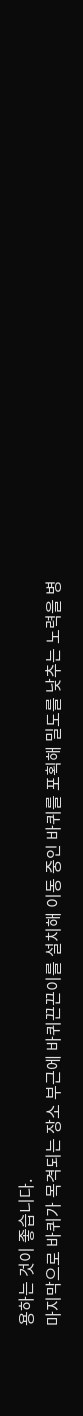용하는 것이 좋습니다.
마지막으로 바퀴가 목격되는 장소 부근에 바퀴끈끈이를 설치해 이동 중인 바퀴를 포획해 밀도를 낮추는 노력을 병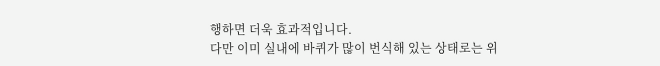행하면 더욱 효과적입니다.
다만 이미 실내에 바퀴가 많이 번식해 있는 상태로는 위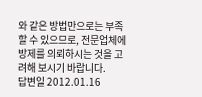와 같은 방법만으로는 부족할 수 있으므로, 전문업체에 방제를 의뢰하시는 것을 고려해 보시기 바랍니다.
답변일 2012.01.16